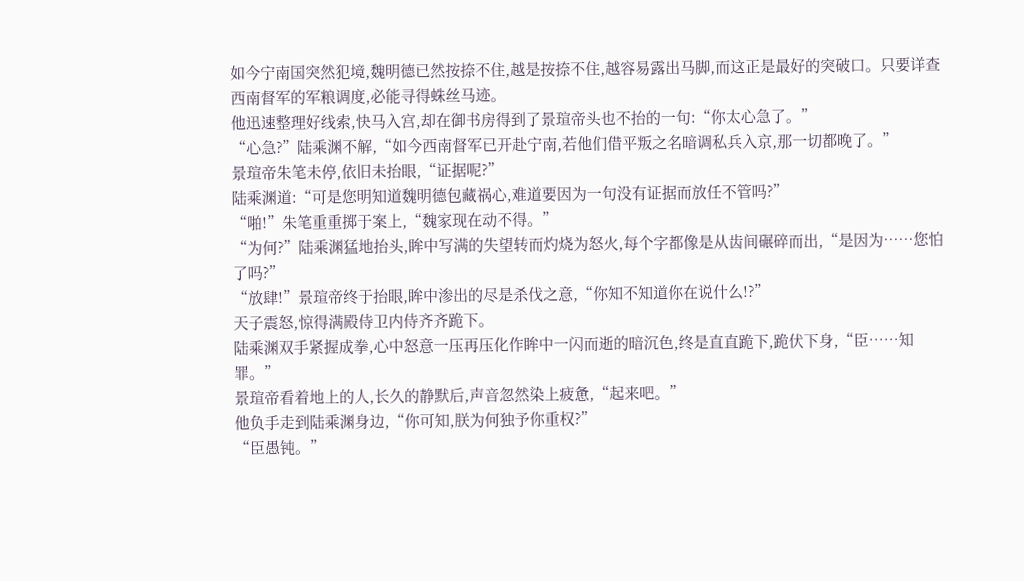如今宁南国突然犯境,魏明德已然按捺不住,越是按捺不住,越容易露出马脚,而这正是最好的突破口。只要详查西南督军的军粮调度,必能寻得蛛丝马迹。
他迅速整理好线索,快马入宫,却在御书房得到了景瑄帝头也不抬的一句:“你太心急了。”
“心急?”陆乘渊不解,“如今西南督军已开赴宁南,若他们借平叛之名暗调私兵入京,那一切都晚了。”
景瑄帝朱笔未停,依旧未抬眼,“证据呢?”
陆乘渊道:“可是您明知道魏明德包藏祸心,难道要因为一句没有证据而放任不管吗?”
“啪!”朱笔重重掷于案上,“魏家现在动不得。”
“为何?”陆乘渊猛地抬头,眸中写满的失望转而灼烧为怒火,每个字都像是从齿间碾碎而出,“是因为……您怕了吗?”
“放肆!”景瑄帝终于抬眼,眸中渗出的尽是杀伐之意,“你知不知道你在说什么!?”
天子震怒,惊得满殿侍卫内侍齐齐跪下。
陆乘渊双手紧握成拳,心中怒意一压再压化作眸中一闪而逝的暗沉色,终是直直跪下,跪伏下身,“臣……知罪。”
景瑄帝看着地上的人,长久的静默后,声音忽然染上疲惫,“起来吧。”
他负手走到陆乘渊身边,“你可知,朕为何独予你重权?”
“臣愚钝。”